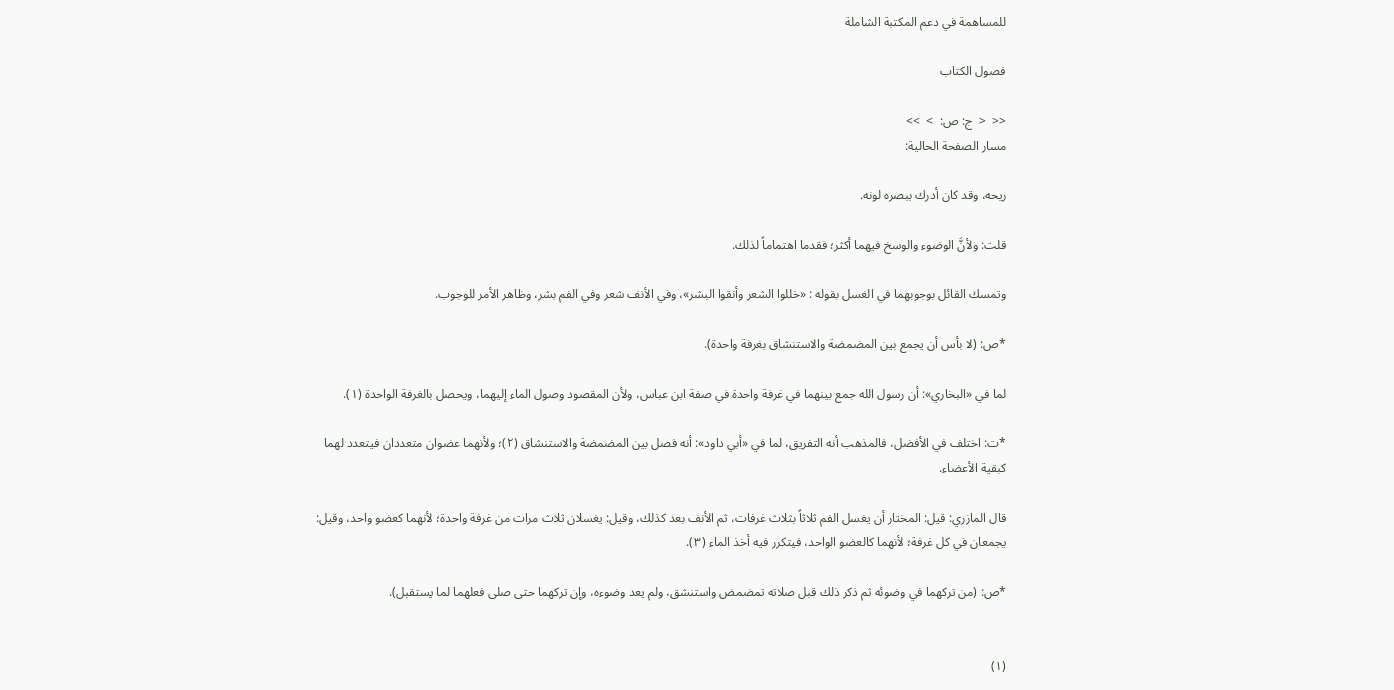للمساهمة في دعم المكتبة الشاملة

فصول الكتاب

<<  <  ج: ص:  >  >>
مسار الصفحة الحالية:

ريحه، وقد كان أدرك ببصره لونه.

قلت: ولأنَّ الوضوء والوسخ فيهما أكثر؛ فقدما اهتماماً لذلك.

وتمسك القائل بوجوبهما في الغسل بقوله : «خللوا الشعر وأنقوا البشر»، وفي الأنف شعر وفي الفم بشر، وظاهر الأمر للوجوب.

*ص: (لا بأس أن يجمع بين المضمضة والاستنشاق بغرفة واحدة).

لما في «البخاري»: أن رسول الله جمع بينهما في غرفة واحدة في صفة ابن عباس، ولأن المقصود وصول الماء إليهما، ويحصل بالغرفة الواحدة (١).

*ت: اختلف في الأفضل، فالمذهب أنه التفريق، لما في «أبي داود»: أنه فصل بين المضمضة والاستنشاق (٢)؛ ولأنهما عضوان متعددان فيتعدد لهما كبقية الأعضاء.

قال المازري: قيل: المختار أن يغسل الفم ثلاثاً بثلاث غرفات، ثم الأنف بعد كذلك، وقيل: يغسلان ثلاث مرات من غرفة واحدة؛ لأنهما كعضو واحد، وقيل: يجمعان في كل غرفة؛ لأنهما كالعضو الواحد، فيتكرر فيه أخذ الماء (٣).

*ص: (من تركهما في وضوئه ثم ذكر ذلك قبل صلاته تمضمض واستنشق، ولم يعد وضوءه، وإن تركهما حتى صلى فعلهما لما يستقبل).


(١)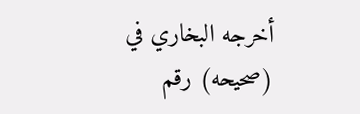أخرجه البخاري في (صحيحه) رقم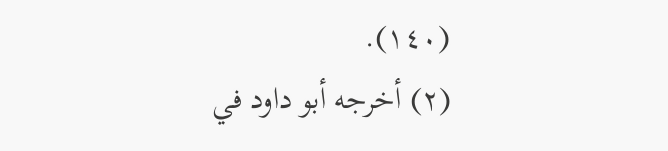(١٤٠).
(٢) أخرجه أبو داود في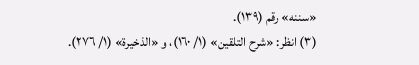«سننه» رقم (١٣٩).
(٣) انظر: «شرح التلقين» (١/ ١٦٠)، و «الذخيرة» (١/ ٢٧٦).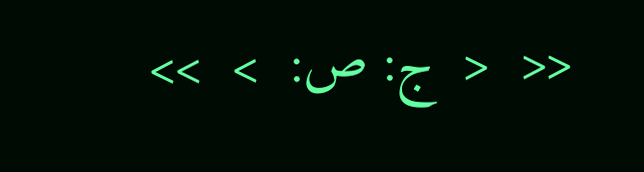<<  <  ج: ص:  >  >>